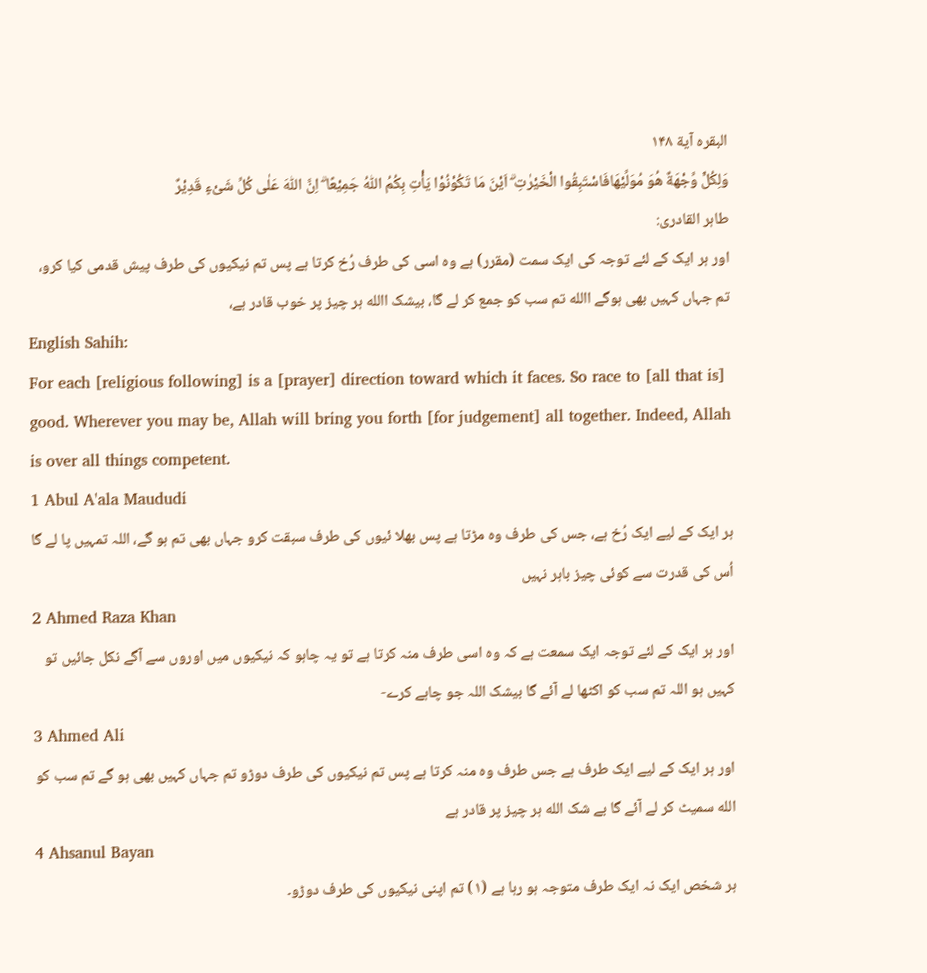البقرہ آية ۱۴۸
وَلِكُلٍّ وِّجْهَةٌ هُوَ مُوَلِّيْهَافَاسْتَبِقُوا الْخَيْرٰتِ ۗ اَيْنَ مَا تَكُوْنُوْا يَأْتِ بِكُمُ اللّٰهُ جَمِيْعًا ۗ اِنَّ اللّٰهَ عَلٰى كُلِّ شَىْءٍ قَدِيْرٌ
طاہر القادری:
اور ہر ایک کے لئے توجہ کی ایک سمت (مقرر) ہے وہ اسی کی طرف رُخ کرتا ہے پس تم نیکیوں کی طرف پیش قدمی کیا کرو، تم جہاں کہیں بھی ہوگے االله تم سب کو جمع کر لے گا، بیشک االله ہر چیز پر خوب قادر ہے،
English Sahih:
For each [religious following] is a [prayer] direction toward which it faces. So race to [all that is] good. Wherever you may be, Allah will bring you forth [for judgement] all together. Indeed, Allah is over all things competent.
1 Abul A'ala Maududi
ہر ایک کے لیے ایک رُخ ہے، جس کی طرف وہ مڑتا ہے پس بھلا ئیوں کی طرف سبقت کرو جہاں بھی تم ہو گے، اللہ تمہیں پا لے گا اُس کی قدرت سے کوئی چیز باہر نہیں
2 Ahmed Raza Khan
اور ہر ایک کے لئے توجہ ایک سمعت ہے کہ وہ اسی طرف منہ کرتا ہے تو یہ چاہو کہ نیکیوں میں اوروں سے آگے نکل جائیں تو کہیں ہو اللہ تم سب کو اکٹھا لے آئے گا بیشک اللہ جو چاہے کرے-
3 Ahmed Ali
اور ہر ایک کے لیے ایک طرف ہے جس طرف وہ منہ کرتا ہے پس تم نیکیوں کی طرف دوڑو تم جہاں کہیں بھی ہو گے تم سب کو الله سمیٹ کر لے آئے گا بے شک الله ہر چیز پر قادر ہے
4 Ahsanul Bayan
ہر شخص ایک نہ ایک طرف متوجہ ہو رہا ہے (١) تم اپنی نیکیوں کی طرف دوڑو۔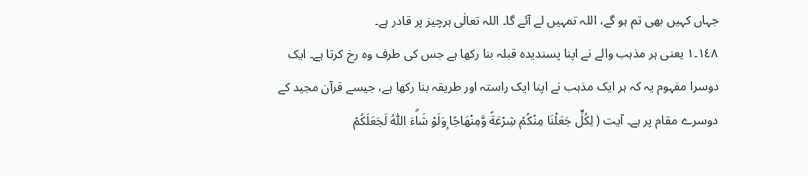جہاں کہیں بھی تم ہو گے، اللہ تمہیں لے آئے گا۔ اللہ تعالٰی ہرچیز پر قادر ہے۔
١٤٨۔١ یعنی ہر مذہب والے نے اپنا پسندیدہ قبلہ بنا رکھا ہے جس کی طرف وہ رخ کرتا ہے۔ ایک دوسرا مفہوم یہ کہ ہر ایک مذہب نے اپنا ایک راستہ اور طریقہ بنا رکھا ہے، جیسے قرآن مجید کے دوسرے مقام پر ہے۔ آیت ( لِكُلٍّ جَعَلْنَا مِنْكُمْ شِرْعَةً وَّمِنْهَاجًا ۭوَلَوْ شَاۗءَ اللّٰهُ لَجَعَلَكُمْ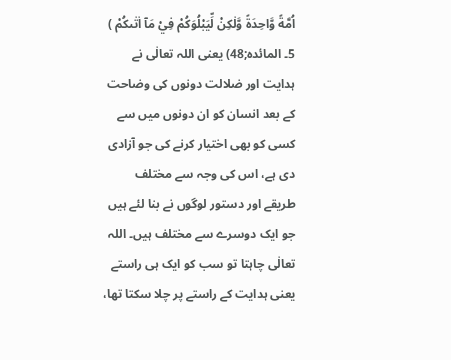اُمَّةً وَّاحِدَةً وَّلٰكِنْ لِّيَبْلُوَكُمْ فِيْ مَآ اٰتٰىكُمْ ) 5۔ المائدہ;48) یعنی اللہ تعالٰی نے ہدایت اور ضلالت دونوں کی وضاحت کے بعد انسان کو ان دونوں میں سے کسی کو بھی اختیار کرنے کی جو آزادی دی ہے، اس کی وجہ سے مختلف طریقے اور دستور لوگوں نے بنا لئے ہیں جو ایک دوسرے سے مختلف ہیں۔ اللہ تعالٰی چاہتا تو سب کو ایک ہی راستے یعنی ہدایت کے راستے پر چلا سکتا تھا،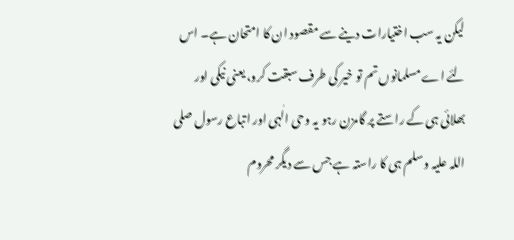لیکن یہ سب اختیارات دینے سے مقصود ان کا امتحان ہے۔ اس لئے اے مسلمانوں تم تو خیر کی طرف سبقت کرو، یعنی نیکی اور بھلائی ہی کے راستے پر گامزن رہو یہ وحی الٰہی اور اتباع رسول صلی اللہ علیہ وسلم ہی کا راستہ ہے جس سے دیگر محروم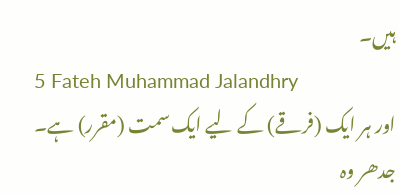ہیں۔
5 Fateh Muhammad Jalandhry
اور ہر ایک (فرقے) کے لیے ایک سمت (مقرر) ہے۔ جدھر وہ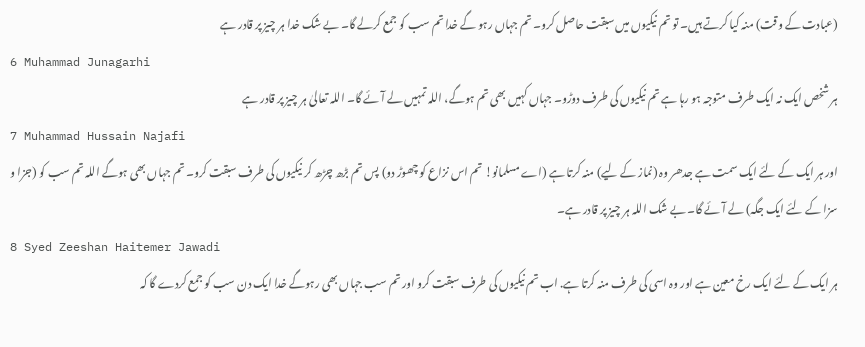(عبادت کے وقت) منہ کیا کرتے ہیں۔ تو تم نیکیوں میں سبقت حاصل کرو۔ تم جہاں رہو گے خدا تم سب کو جمع کرلے گا۔ بے شک خدا ہر چیز پر قادر ہے
6 Muhammad Junagarhi
ہر شخص ایک نہ ایک طرف متوجہ ہو رہا ہے تم نیکیوں کی طرف دوڑو۔ جہاں کہیں بھی تم ہوگے، اللہ تمہیں لے آئے گا۔ اللہ تعالیٰ ہر چیز پر قادر ہے
7 Muhammad Hussain Najafi
اور ہر ایک کے لئے ایک سمت ہے جدھر وہ (نماز کے لیے) منہ کرتا ہے (اے مسلمانو! تم اس نزاع کو چھوڑ دو) پس تم بڑھ چڑھ کر نیکیوں کی طرف سبقت کرو۔ تم جہاں بھی ہوگے اللہ تم سب کو (جزا و سزا کے لئے ایک جگہ) لے آئے گا۔ بے شک اللہ ہر چیز پر قادر ہے۔
8 Syed Zeeshan Haitemer Jawadi
ہر ایک کے لئے ایک رخ معین ہے اور وہ اسی کی طرف منہ کرتا ہے. اب تم نیکیوں کی طرف سبقت کرو اور تم سب جہاں بھی رہوگے خدا ایک دن سب کو جمع کردے گا کہ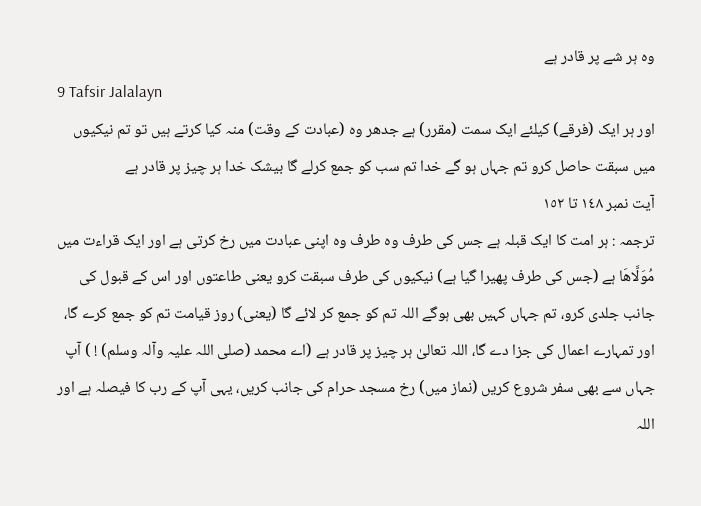وہ ہر شے پر قادر ہے
9 Tafsir Jalalayn
اور ہر ایک (فرقے) کیلئے ایک سمت (مقرر) ہے جدھر وہ (عبادت کے وقت) منہ کیا کرتے ہیں تو تم نیکیوں میں سبقت حاصل کرو تم جہاں ہو گے خدا تم سب کو جمع کرلے گا بیشک خدا ہر چیز پر قادر ہے
آیت نمبر ١٤٨ تا ١٥٢
ترجمہ : ہر امت کا ایک قبلہ ہے جس کی طرف وہ طرف وہ اپنی عبادت میں رخ کرتی ہے اور ایک قراءت میں مُوَلَّاھَا ہے (جس کی طرف پھیرا گیا ہے) نیکیوں کی طرف سبقت کرو یعنی طاعتوں اور اس کے قبول کی جانب جلدی کرو، تم جہاں کہیں بھی ہوگے اللہ تم کو جمع کر لائے گا (یعنی) روز قیامت تم کو جمع کرے گا، اور تمہارے اعمال کی جزا دے گا، اللہ تعالیٰ ہر چیز پر قادر ہے (اے محمد (صلی اللہ علیہ وآلہ وسلم) ! ) آپ جہاں سے بھی سفر شروع کریں (نماز میں) رخ مسجد حرام کی جانب کریں، یہی آپ کے رب کا فیصلہ ہے اور اللہ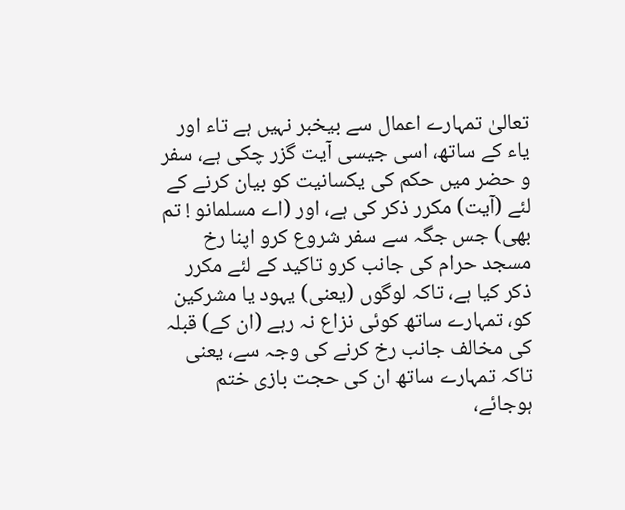تعالیٰ تمہارے اعمال سے بیخبر نہیں ہے تاء اور یاء کے ساتھ، اسی جیسی آیت گزر چکی ہے، سفر و حضر میں حکم کی یکسانیت کو بیان کرنے کے لئے (آیت) مکرر ذکر کی ہے، اور (اے مسلمانو ! تم بھی) جس جگہ سے سفر شروع کرو اپنا رخ مسجد حرام کی جانب کرو تاکید کے لئے مکرر ذکر کیا ہے، تاکہ لوگوں (یعنی) یہود یا مشرکین کو، تمہارے ساتھ کوئی نزاع نہ رہے (ان کے) قبلہ کی مخالف جانب رخ کرنے کی وجہ سے، یعنی تاکہ تمہارے ساتھ ان کی حجت بازی ختم ہوجائے،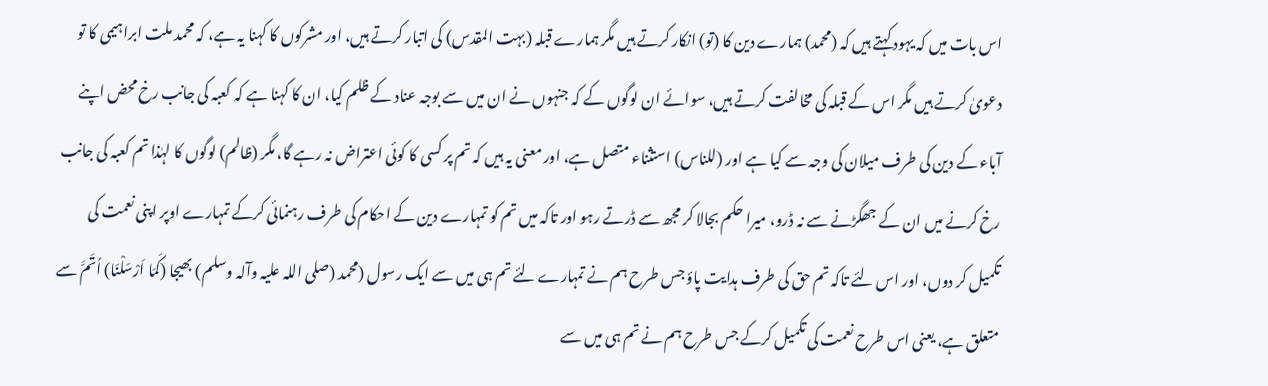اس بات میں کہ یہود کہتے ہیں کہ (محمد) ہمارے دین کا (تو) انکار کرتے ہیں مگر ہمارے قبلہ (بہت المقدس) کی اتبار کرتے ہیں، اور مشرکوں کا کہنا یہ ہے، کہ محمد ملت ابراہیمی کا تو دعویٰ کرتے ہیں مگر اس کے قبلہ کی مخالفت کرتے ہیں، سوائے ان لوگوں کے کہ جنہوں نے ان میں سے بوجہ عناد کے ظلم کیا، ان کا کہنا ہے کہ کعبہ کی جانب رخ محض اپنے آباء کے دین کی طرف میلان کی وجہ سے کیا ہے اور (للناس) استثناء متصل ہے، اور معنی یہ ہیں کہ تم پر کسی کا کوئی اعتراض نہ رہے گا، مگر (ظالم) لوگوں کا لہٰذا تم کعبہ کی جانب رخ کرنے میں ان کے جھگڑنے سے نہ ڈرو، میرا حکم بجالا کر مجھ سے ڈرتے رہو اور تاکہ میں تم کو تمہارے دین کے احکام کی طرف رہنمائی کرکے تمہارے اوپر اپنی نعمت کی تکمیل کر دوں، اور اس لئے تاکہ تم حق کی طرف ہدایت پاؤ جس طرح ہم نے تمہارے لئے تم ہی میں سے ایک رسول (محمد (صلی اللہ علیہ وآلہ وسلم) بھیجا (کَمَا اَرْسَلْنَا) اُتَمَّ سے متعلق ہے، یعنی اس طرح نعمت کی تکمیل کرکے جس طرح ہم نے تم ہی میں سے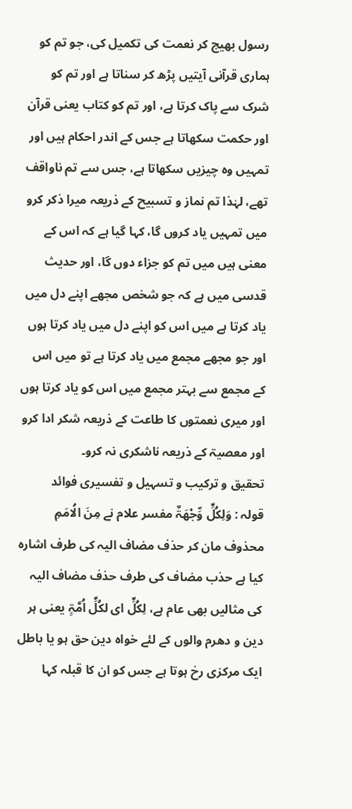رسول بھیج کر نعمت کی تکمیل کی، جو تم کو ہماری قرآنی آیتیں پڑھ کر سناتا ہے اور تم کو شرک سے پاک کرتا ہے، اور تم کو کتاب یعنی قرآن اور حکمت سکھاتا ہے جس کے اندر احکام ہیں اور تمہیں وہ چیزیں سکھاتا ہے، جس سے تم ناواقف تھے، لہٰذا تم نماز و تسبیح کے ذریعہ میرا ذکر کرو میں تمہیں یاد کروں گا، کہا گیا ہے کہ اس کے معنی ہیں میں تم کو جزاء دوں گا، اور حدیث قدسی میں ہے کہ جو شخص مجھے اپنے دل میں یاد کرتا ہے میں اس کو اپنے دل میں یاد کرتا ہوں اور جو مجھے مجمع میں یاد کرتا ہے تو میں اس کے مجمع سے بہتر مجمع میں اس کو یاد کرتا ہوں اور میری نعمتوں کا طاعت کے ذریعہ شکر ادا کرو اور معصیۃ کے ذریعہ ناشکری نہ کرو۔
تحقیق و ترکیب و تسہیل و تفسیری فوائد
قولہ : وَلِکُلٍّ وِّجْھَۃٌ مفسر علام نے مِنَ الُامَمِ محذوف مان کر حذف مضاف الیہ کی طرف اشارہ کیا ہے حذب مضاف کی طرف حذف مضاف الیہ کی مثالیں بھی عام ہے، لِکُلٍّ ای لکُلٍّ اُمَّۃٍ یعنی ہر دین و دھرم والوں کے لئے خواہ دین حق ہو یا باطل ایک مرکزی رخ ہوتا ہے جس کو ان کا قبلہ کہا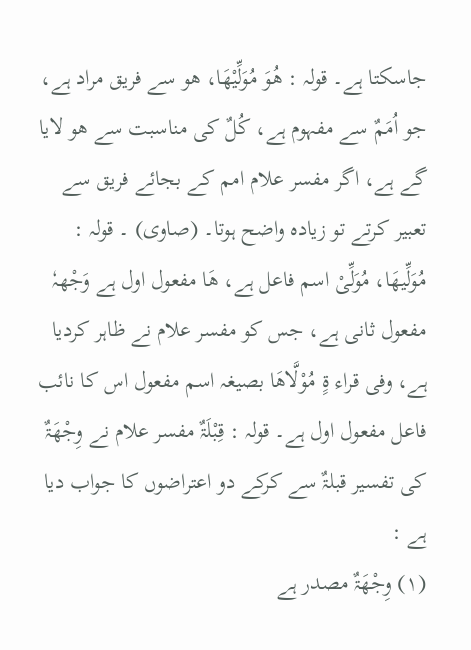جاسکتا ہے۔ قولہ : ھُوَ مُوَلِّیْھَا، ھو سے فریق مراد ہے، جو اُمَمٌ سے مفہوم ہے، کُلٌ کی مناسبت سے ھو لایا گے ہے، اگر مفسر علام امم کے بجائے فریق سے تعبیر کرتے تو زیادہ واضح ہوتا۔ (صاوی) ۔ قولہ : مُوَلِّیھَا، مُوَلِّیْ اسم فاعل ہے، ھَا مفعول اول ہے وَجْھہٗ مفعول ثانی ہے، جس کو مفسر علام نے ظاہر کردیا ہے، وفی قراء ۃٍ مُوْلَّاھَا بصیغہ اسم مفعول اس کا نائب فاعل مفعول اول ہے۔ قولہ : قِبْلَۃٌ مفسر علام نے وِجْھَۃٌ کی تفسیر قبلۃٌ سے کرکے دو اعتراضوں کا جواب دیا ہے :
(١) وِجْھَۃٌ مصدر ہے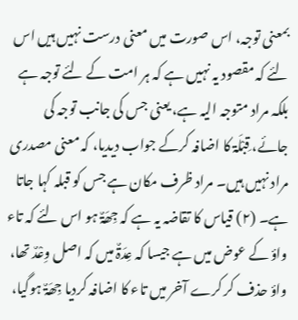بمعنی توجہ، اس صورت میں معنی درست نہیں ہیں اس لئے کہ مقصود یہ نہیں ہے کہ ہر امت کے لئے توجہ ہے بلکہ مراد متوجہ الیہ ہے، یعنی جس کی جانب توجہ کی جائے، قِبْلَۃ کا اضافہ کرکے جواب دیدیا، کہ معنی مصدری مراد نہیں ہیں۔ مراد ظرف مکان ہے جس کو قبلہ کہا جاتا ہے۔ (٢) قیاس کا تقاضہ یہ ہے کہ جِھَۃٌ ہو اس لئے کہ تاء واؤ کے عوض میں ہے جیسا کہ عِدَۃٌ میں کہ اصل وِعْدٌ تھا، واؤ حذف کر کرے آخر میں تاء کا اضافہ کردیا جِھَۃٌ ہوگیا،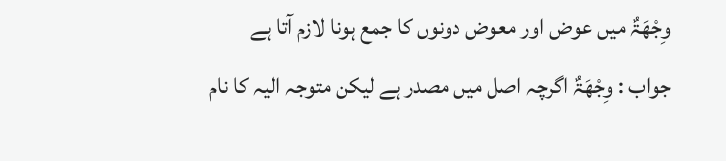وِجْھَۃٌ میں عوض اور معوض دونوں کا جمع ہونا لازم آتا ہے
جواب : وِجْھَۃٌ اگرچہ اصل میں مصدر ہے لیکن متوجہ الیہ کا نام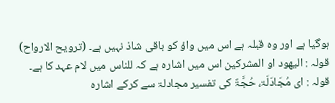ہوگیا ہے اور وہ قبلہ ہے اس میں واؤ کو باقی شاذ نہیں ہے۔ (ترویح الارواح)
قولہ : الیھود او المشرکین اس میں اشارہ ہے کہ للناس میں لام عہد کا ہے۔ قولہ : ای مُجَادَلَۃ، حُجَّۃٌ کی تفسیر مجادلۃ سے کرکے اشارہ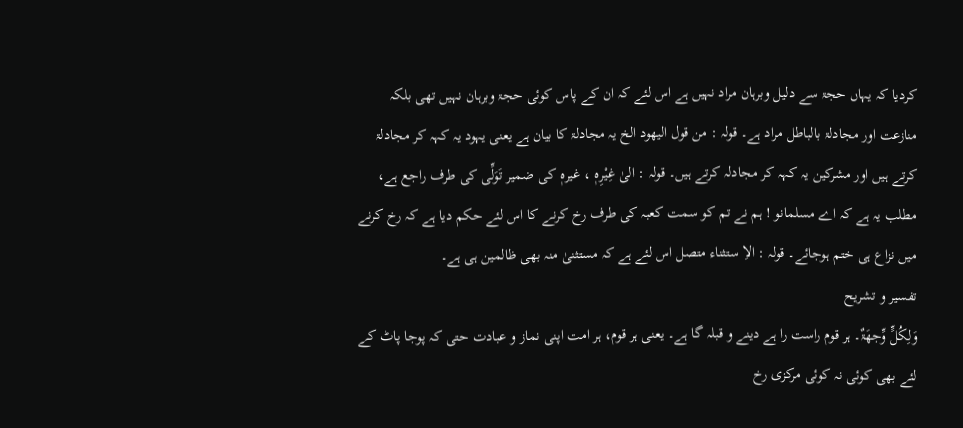کردیا کہ یہاں حجۃ سے دلیل وبرہان مراد نہیں ہے اس لئے کہ ان کے پاس کوئی حجۃ وبرہان نہیں تھی بلکہ منازعت اور مجادلۃ بالباطل مراد ہے۔ قولہ : من قول الیھود الخ یہ مجادلۃ کا بیان ہے یعنی یہود یہ کہہ کر مجادلۃ کرتے ہیں اور مشرکین یہ کہہ کر مجادلہ کرتے ہیں۔ قولہ : الیٰ غِیْرِہٖ ، غیرہٖ کی ضمیر تَوَلِّی کی طرف راجع ہے، مطلب یہ ہے کہ اے مسلمانو ! ہم نے تم کو سمت کعبہ کی طرف رخ کرنے کا اس لئے حکم دیا ہے کہ رخ کرنے میں نزاع ہی ختم ہوجائے۔ قولہ : الاِ ستثناء متصل اس لئے ہے کہ مستثنیٰ منہ بھی ظالمین ہی ہے۔
تفسیر و تشریح
وَلِکُلٍّ وِّجھَۃٌ۔ ہر قوم راست را ہے دینے و قبلہ گا ہے۔ یعنی ہر قوم، ہر امت اپنی نماز و عبادت حتی کہ پوجا پاٹ کے لئے بھی کوئی نہ کوئی مرکزی رخ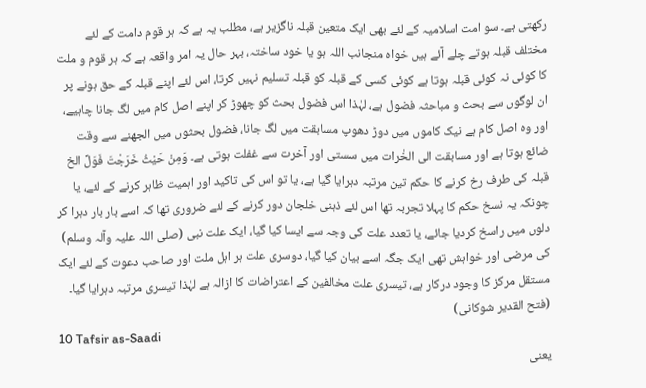رکھتی ہے۔ سو امت اسلامیہ کے لئے بھی ایک متعین قبلہ ناگزیر ہے، مطلب یہ ہے کہ ہر قوم دامت کے لئے مختلف قبلہ ہوتے چلے آئے ہیں خواہ منجانب اللہ ہو یا خود ساختہ، بہر حال یہ امر واقعہ ہے کہ ہر قوم و ملت کا کوئی نہ کوئی قبلہ ہوتا ہے کوئی کسی کے قبلہ کو قبلہ تسلیم نہیں کرتا، اس لئے اپنے قبلہ کے حق ہونے پر ان لوگوں سے بحث و مباحثہ فضول ہے، لہٰذا اس فضول بحث کو چھوڑ کر اپنے اصل کام میں لگ جانا چاہیے، اور وہ اصل کام ہے نیک کاموں میں دوڑ دھوپ مسابقت میں لگ جانا، فضول بحثوں میں الجھنے سے وقت ضائع ہوتا ہے اور مسابقت الی الخٰرات میں سستی اور آخرت سے غفلت ہوتی ہے۔ وَمِنْ حَیْثُ خَرَجْتَ فَوَلِّ الخ قبلہ کی طرف رخ کرنے کا حکم تین مرتبہ دہرایا گیا ہے، یا تو اس کی تاکید اور اہمیت ظاہر کرنے کے لئے، یا چونکہ یہ نسخ حکم کا پہلا تجربہ تھا اس لئے ذہنی خلجان دور کرنے کے لئے ضروری تھا کہ اسے بار بار دہرا کر دلوں میں راسخ کردیا جائے، یا تعدد علت کی وجہ سے ایسا کیا گیا، ایک علت نبی (صلی اللہ علیہ وآلہ وسلم) کی مرضی اور خواہش تھی ایک جگہ اسے بیان کیا گیا، دوسری علت ہر اہل ملت اور صاحب دعوت کے لئے ایک مستقل مرکز کا وجود درکار ہے، تیسری علت مخالفین کے اعتراضات کا ازالہ ہے لہٰذا تیسری مرتبہ دہرایا گیا۔ (فتح القدیر شوکانی)
10 Tafsir as-Saadi
یعنی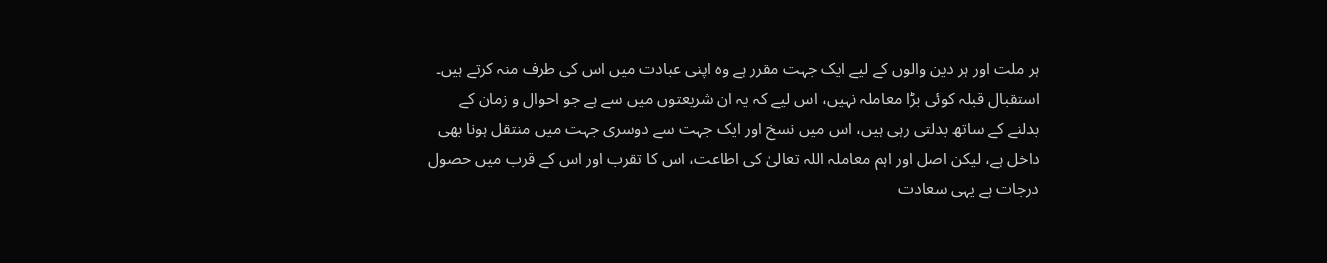ہر ملت اور ہر دین والوں کے لیے ایک جہت مقرر ہے وہ اپنی عبادت میں اس کی طرف منہ کرتے ہیں۔ استقبال قبلہ کوئی بڑا معاملہ نہیں، اس لیے کہ یہ ان شریعتوں میں سے ہے جو احوال و زمان کے بدلنے کے ساتھ بدلتی رہی ہیں، اس میں نسخ اور ایک جہت سے دوسری جہت میں منتقل ہونا بھی داخل ہے، لیکن اصل اور اہم معاملہ اللہ تعالیٰ کی اطاعت، اس کا تقرب اور اس کے قرب میں حصول درجات ہے یہی سعادت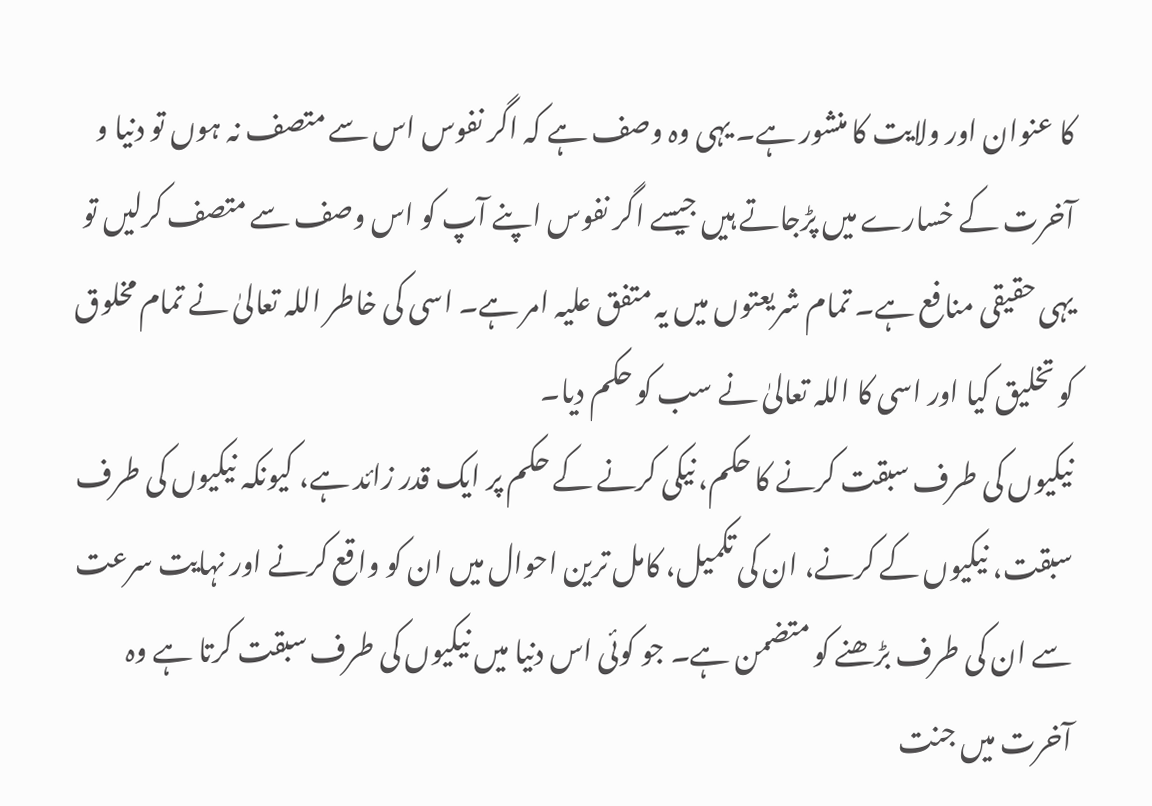کا عنوان اور ولایت کا منشور ہے۔ یہی وہ وصف ہے کہ اگر نفوس اس سے متصف نہ ہوں تو دنیا و آخرت کے خسارے میں پڑجاتے ہیں جیسے اگر نفوس اپنے آپ کو اس وصف سے متصف کرلیں تو یہی حقیقی منافع ہے۔ تمام شریعتوں میں یہ متفق علیہ امر ہے۔ اسی کی خاطر اللہ تعالیٰ نے تمام مخلوق کو تخلیق کیا اور اسی کا اللہ تعالیٰ نے سب کو حکم دیا۔
نیکیوں کی طرف سبقت کرنے کا حکم، نیکی کرنے کے حکم پر ایک قدر زائد ہے، کیونکہ نیکیوں کی طرف سبقت، نیکیوں کے کرنے، ان کی تکمیل، کامل ترین احوال میں ان کو واقع کرنے اور نہایت سرعت سے ان کی طرف بڑھنے کو متضمن ہے۔ جو کوئی اس دنیا میں نیکیوں کی طرف سبقت کرتا ہے وہ آخرت میں جنت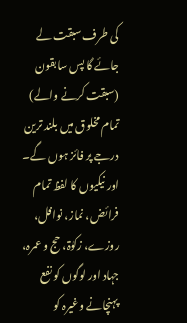کی طرف سبقت لے جائے گا پس سابقون (سبقت کرنے والے) تمام مخلوق میں بلند ترین درجے پر فائز ہوں گے۔
اور نیکیوں کا لفظ تمام فرائض، نماز، نوافل، روزے، زکوٰۃ، حج و عمرہ، جہاد اور لوگوں کو نفع پہنچانے وغیرہ کو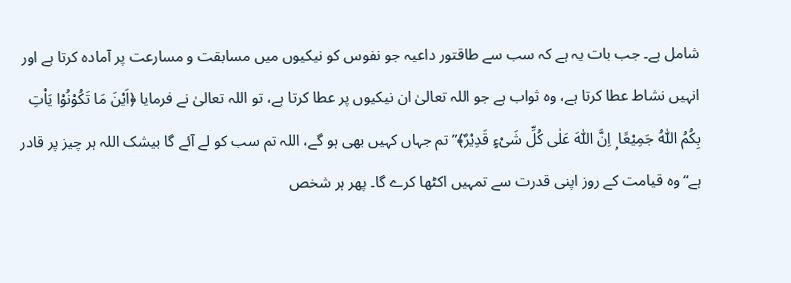شامل ہے۔ جب بات یہ ہے کہ سب سے طاقتور داعیہ جو نفوس کو نیکیوں میں مسابقت و مسارعت پر آمادہ کرتا ہے اور انہیں نشاط عطا کرتا ہے، وہ ثواب ہے جو اللہ تعالیٰ ان نیکیوں پر عطا کرتا ہے، تو اللہ تعالیٰ نے فرمایا ﴿اَیْنَ مَا تَکُوْنُوْا یَاْتِ بِکُمُ اللّٰہُ جَمِیْعًا ۭ اِنَّ اللّٰہَ عَلٰی کُلِّ شَیْءٍ قَدِیْرٌ﴾” تم جہاں کہیں بھی ہو گے، اللہ تم سب کو لے آئے گا بیشک اللہ ہر چیز پر قادر ہے“ وہ قیامت کے روز اپنی قدرت سے تمہیں اکٹھا کرے گا۔ پھر ہر شخص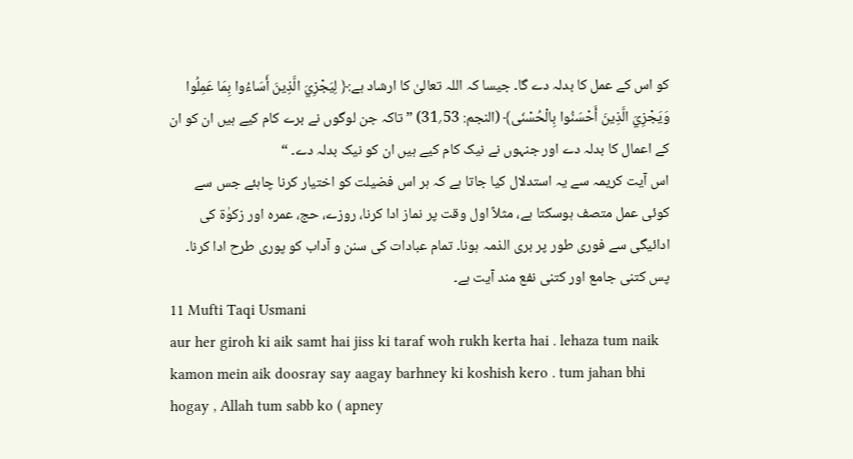کو اس کے عمل کا بدلہ دے گا۔ جیسا کہ اللہ تعالیٰ کا ارشاد ہے:﴿ لِيَجْزِيَ الَّذِينَ أَسَاءُوا بِمَا عَمِلُوا وَيَجْزِيَ الَّذِينَ أَحْسَنُوا بِالْحُسْنَى﴾ (النجم: 53؍31) ” تاکہ جن لوگوں نے برے کام کیے ہیں ان کو ان کے اعمال کا بدلہ دے اور جنہوں نے نیک کام کیے ہیں ان کو نیک بدلہ دے۔ “
اس آیت کریمہ سے یہ استدلال کیا جاتا ہے کہ ہر اس فضیلت کو اختیار کرنا چاہئے جس سے کوئی عمل متصف ہوسکتا ہے، مثلاً اول وقت پر نماز ادا کرنا، روزے، حج، عمرہ اور زکوٰۃ کی ادائیگی سے فوری طور پر بری الذمہ ہونا۔ تمام عبادات کی سنن و آداب کو پوری طرح ادا کرنا۔ پس کتنی جامع اور کتنی نفع مند آیت ہے۔
11 Mufti Taqi Usmani
aur her giroh ki aik samt hai jiss ki taraf woh rukh kerta hai . lehaza tum naik kamon mein aik doosray say aagay barhney ki koshish kero . tum jahan bhi hogay , Allah tum sabb ko ( apney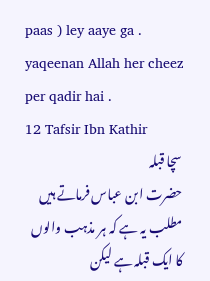paas ) ley aaye ga . yaqeenan Allah her cheez per qadir hai .
12 Tafsir Ibn Kathir
سچا قبلہ
حضرت ابن عباس فرماتے ہیں مطلب یہ ہے کہ ہر مذہب والوں کا ایک قبلہ ہے لیکن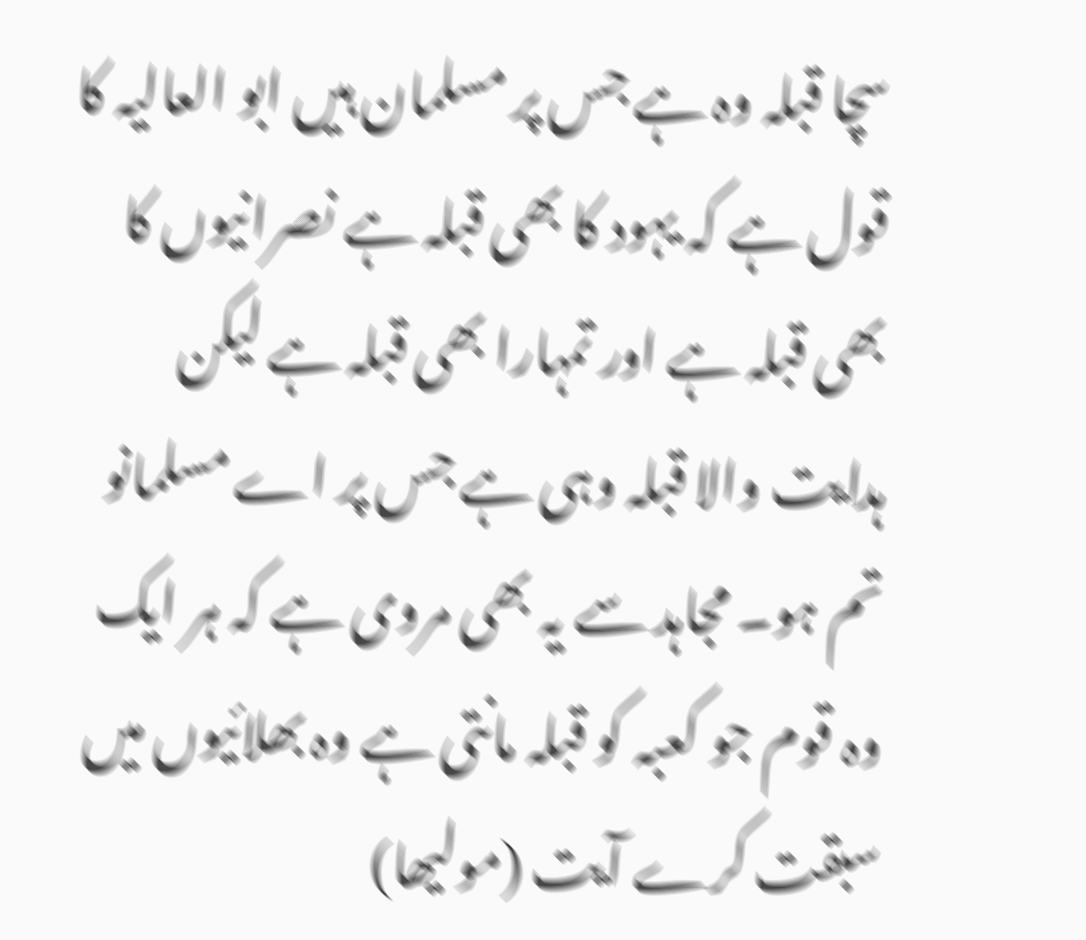سچا قبلہ وہ ہے جس پر مسلمان ہیں ابو العالیہ کا قول ہے کہ یہود کا بھی قبلہ ہے نصرانیوں کا بھی قبلہ ہے اور تمہارا بھی قبلہ ہے لیکن ہدایت والا قبلہ وہی ہے جس پر اے مسلمانو تم ہو۔ مجاہد سے یہ بھی مروی ہے کہ ہر ایک وہ قوم جو کعبہ کو قبلہ مانتی ہے وہ بھلائیوں میں سبقت کرے آیت (مولیھا)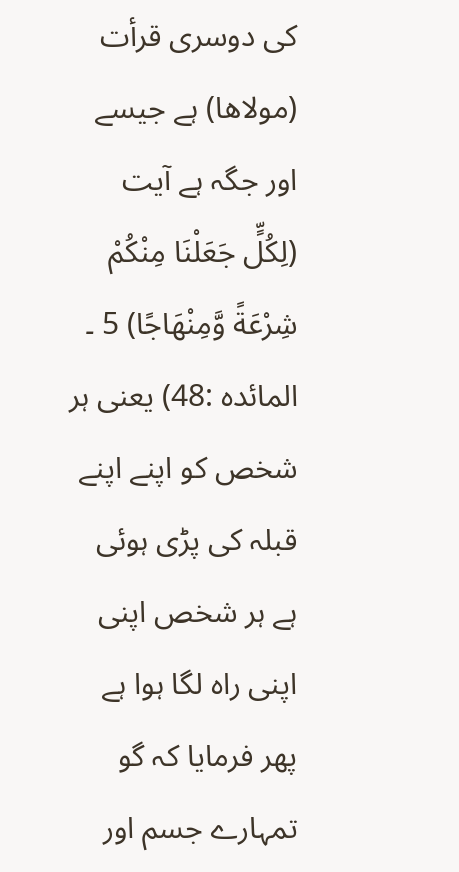کی دوسری قرأت (مولاھا) ہے جیسے اور جگہ ہے آیت (لِكُلٍّ جَعَلْنَا مِنْكُمْ شِرْعَةً وَّمِنْهَاجًا) 5 ۔ المائدہ :48) یعنی ہر شخص کو اپنے اپنے قبلہ کی پڑی ہوئی ہے ہر شخص اپنی اپنی راہ لگا ہوا ہے پھر فرمایا کہ گو تمہارے جسم اور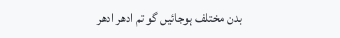بدن مختلف ہوجائیں گو تم ادھر ادھر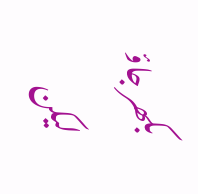بکھر جاؤ لیکن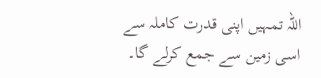اللہ تمہیں اپنی قدرت کاملہ سے اسی زمین سے جمع کرلے گا۔